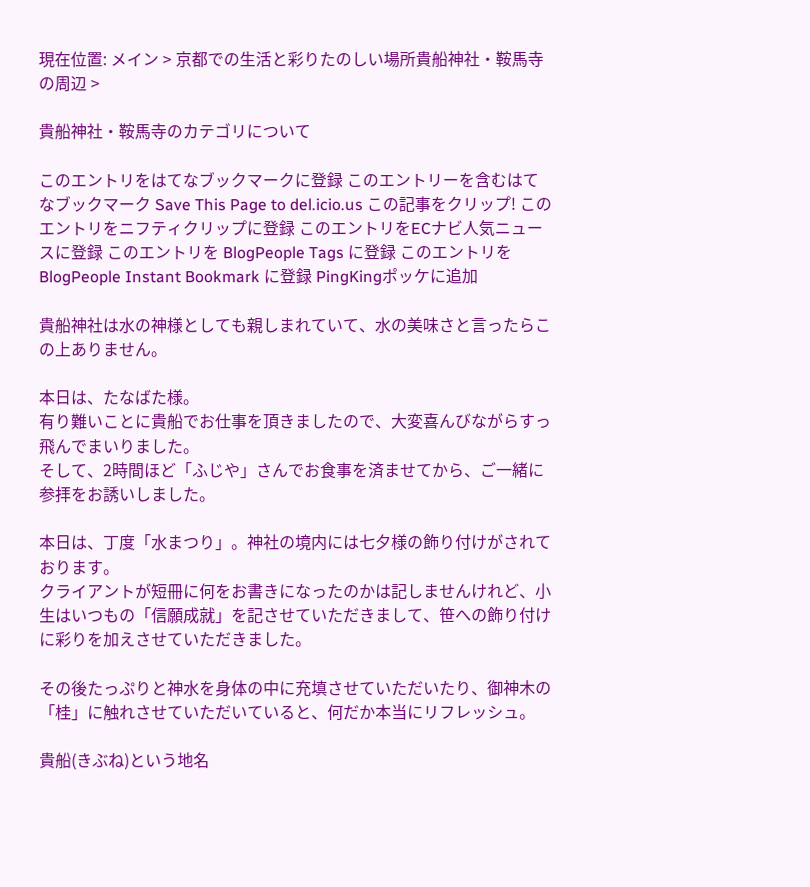現在位置: メイン > 京都での生活と彩りたのしい場所貴船神社・鞍馬寺の周辺 >

貴船神社・鞍馬寺のカテゴリについて

このエントリをはてなブックマークに登録 このエントリーを含むはてなブックマーク Save This Page to del.icio.us この記事をクリップ! このエントリをニフティクリップに登録 このエントリをECナビ人気ニュースに登録 このエントリを BlogPeople Tags に登録 このエントリを BlogPeople Instant Bookmark に登録 PingKingポッケに追加

貴船神社は水の神様としても親しまれていて、水の美味さと言ったらこの上ありません。

本日は、たなばた様。
有り難いことに貴船でお仕事を頂きましたので、大変喜んびながらすっ飛んでまいりました。
そして、2時間ほど「ふじや」さんでお食事を済ませてから、ご一緒に参拝をお誘いしました。

本日は、丁度「水まつり」。神社の境内には七夕様の飾り付けがされております。
クライアントが短冊に何をお書きになったのかは記しませんけれど、小生はいつもの「信願成就」を記させていただきまして、笹への飾り付けに彩りを加えさせていただきました。

その後たっぷりと神水を身体の中に充填させていただいたり、御神木の「桂」に触れさせていただいていると、何だか本当にリフレッシュ。

貴船(きぶね)という地名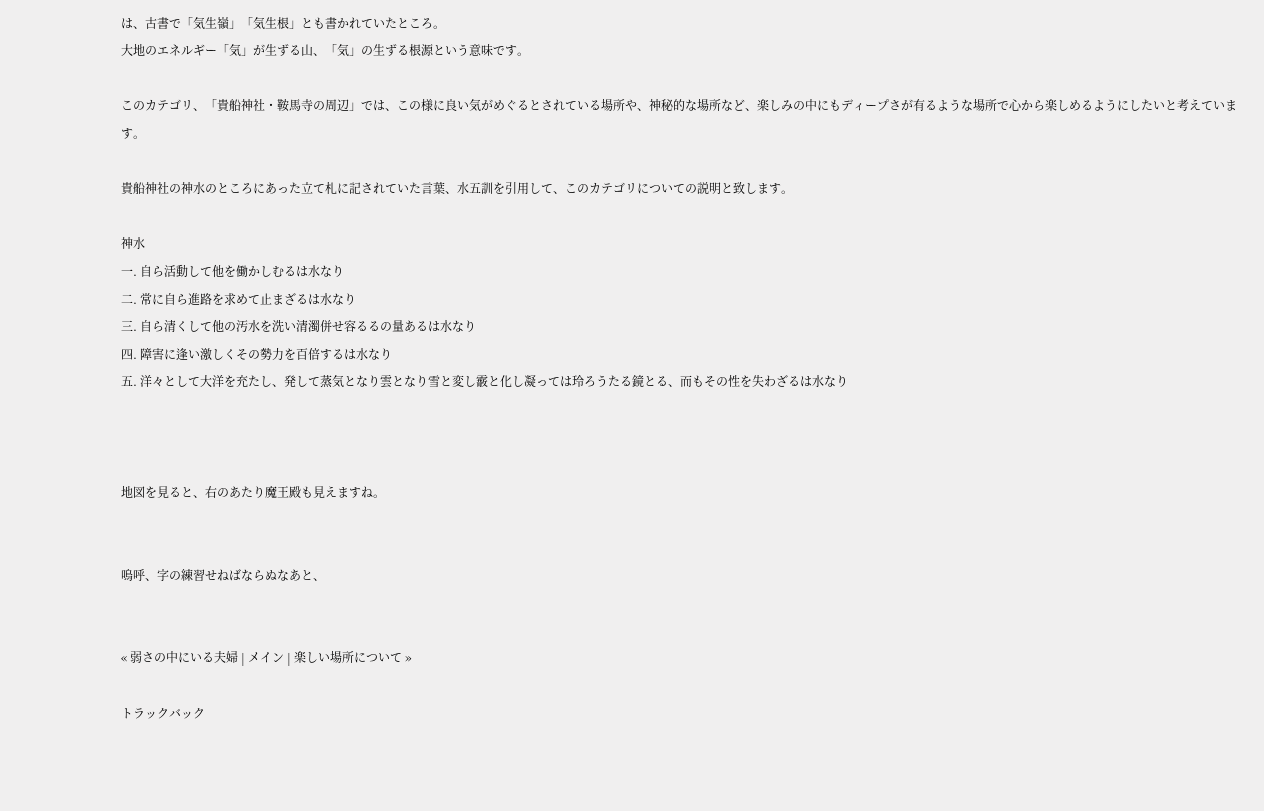は、古書で「気生嶺」「気生根」とも書かれていたところ。
大地のエネルギー「気」が生ずる山、「気」の生ずる根源という意味です。

このカテゴリ、「貴船神社・鞍馬寺の周辺」では、この様に良い気がめぐるとされている場所や、神秘的な場所など、楽しみの中にもディープさが有るような場所で心から楽しめるようにしたいと考えています。

貴船神社の神水のところにあった立て札に記されていた言葉、水五訓を引用して、このカテゴリについての説明と致します。

神水
一. 自ら活動して他を働かしむるは水なり
二. 常に自ら進路を求めて止まざるは水なり
三. 自ら清くして他の汚水を洗い清濁併せ容るるの量あるは水なり
四. 障害に逢い激しくその勢力を百倍するは水なり
五. 洋々として大洋を充たし、発して蒸気となり雲となり雪と変し霰と化し凝っては玲ろうたる鏡とる、而もその性を失わざるは水なり



地図を見ると、右のあたり魔王殿も見えますね。


嗚呼、字の練習せねばならぬなあと、


« 弱さの中にいる夫婦 | メイン | 楽しい場所について »

トラックバック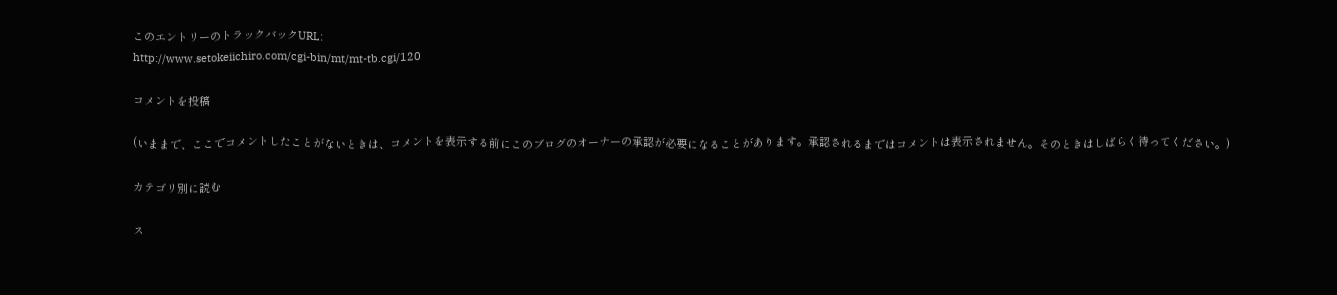このエントリーのトラックバックURL:
http://www.setokeiichiro.com/cgi-bin/mt/mt-tb.cgi/120

コメントを投稿

(いままで、ここでコメントしたことがないときは、コメントを表示する前にこのブログのオーナーの承認が必要になることがあります。承認されるまではコメントは表示されません。そのときはしばらく待ってください。)

カテゴリ別に読む

ス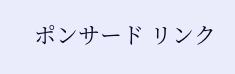ポンサード リンク